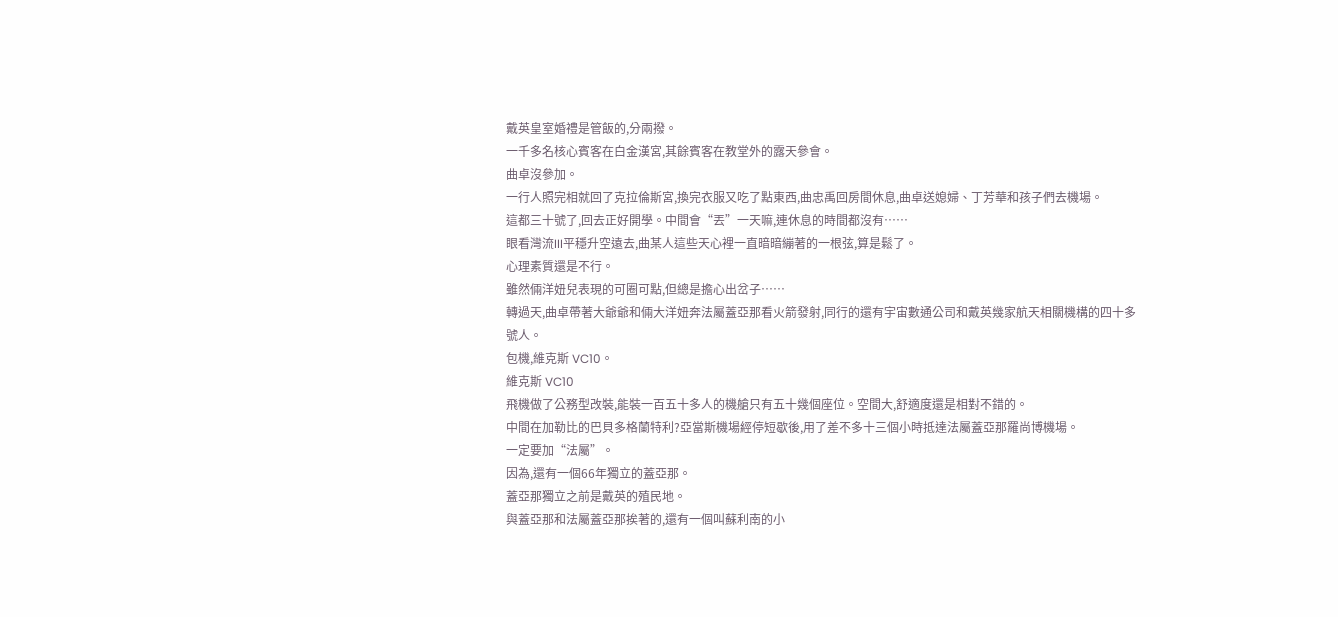戴英皇室婚禮是管飯的,分兩撥。
一千多名核心賓客在白金漢宮,其餘賓客在教堂外的露天參會。
曲卓沒參加。
一行人照完相就回了克拉倫斯宮,換完衣服又吃了點東西,曲忠禹回房間休息,曲卓送媳婦、丁芳華和孩子們去機場。
這都三十號了,回去正好開學。中間會“丟”一天嘛,連休息的時間都沒有……
眼看灣流III平穩升空遠去,曲某人這些天心裡一直暗暗繃著的一根弦,算是鬆了。
心理素質還是不行。
雖然倆洋妞兒表現的可圈可點,但總是擔心出岔子……
轉過天,曲卓帶著大爺爺和倆大洋妞奔法屬蓋亞那看火箭發射,同行的還有宇宙數通公司和戴英幾家航天相關機構的四十多號人。
包機,維克斯 VC10。
維克斯 VC10
飛機做了公務型改裝,能裝一百五十多人的機艙只有五十幾個座位。空間大,舒適度還是相對不錯的。
中間在加勒比的巴貝多格蘭特利?亞當斯機場經停短歇後,用了差不多十三個小時抵達法屬蓋亞那羅尚博機場。
一定要加“法屬”。
因為,還有一個66年獨立的蓋亞那。
蓋亞那獨立之前是戴英的殖民地。
與蓋亞那和法屬蓋亞那挨著的,還有一個叫蘇利南的小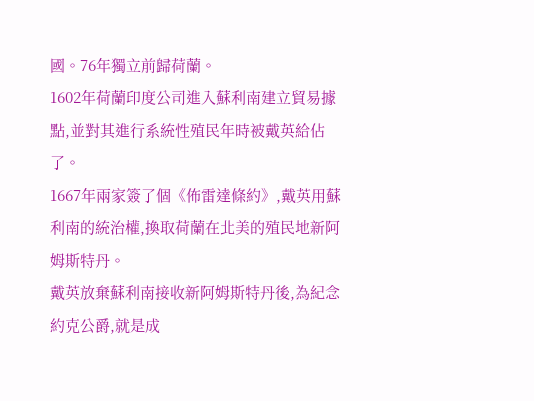國。76年獨立前歸荷蘭。
1602年荷蘭印度公司進入蘇利南建立貿易據點,並對其進行系統性殖民年時被戴英給佔了。
1667年兩家簽了個《佈雷達條約》,戴英用蘇利南的統治權,換取荷蘭在北美的殖民地新阿姆斯特丹。
戴英放棄蘇利南接收新阿姆斯特丹後,為紀念約克公爵,就是成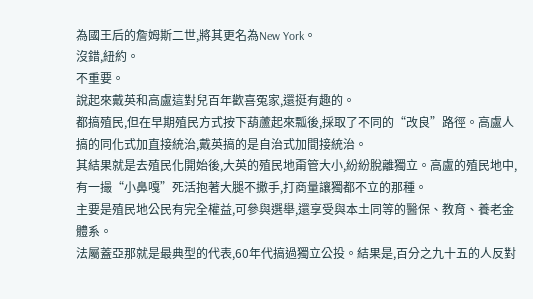為國王后的詹姆斯二世,將其更名為New York。
沒錯,紐約。
不重要。
說起來戴英和高盧這對兒百年歡喜冤家,還挺有趣的。
都搞殖民,但在早期殖民方式按下葫蘆起來瓢後,採取了不同的“改良”路徑。高盧人搞的同化式加直接統治,戴英搞的是自治式加間接統治。
其結果就是去殖民化開始後,大英的殖民地甭管大小,紛紛脫離獨立。高盧的殖民地中,有一撮“小鼻嘎”死活抱著大腿不撒手,打商量讓獨都不立的那種。
主要是殖民地公民有完全權益,可參與選舉,還享受與本土同等的醫保、教育、養老金體系。
法屬蓋亞那就是最典型的代表,60年代搞過獨立公投。結果是,百分之九十五的人反對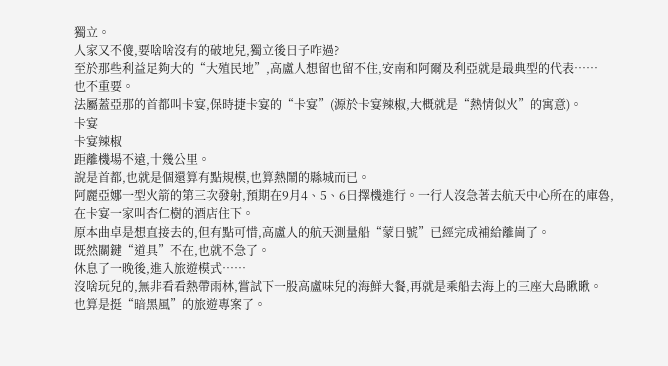獨立。
人家又不傻,要啥啥沒有的破地兒,獨立後日子咋過?
至於那些利益足夠大的“大殖民地”,高盧人想留也留不住,安南和阿爾及利亞就是最典型的代表……
也不重要。
法屬蓋亞那的首都叫卡宴,保時捷卡宴的“卡宴”(源於卡宴辣椒,大概就是“熱情似火”的寓意)。
卡宴
卡宴辣椒
距離機場不遠,十幾公里。
說是首都,也就是個還算有點規模,也算熱鬧的縣城而已。
阿麗亞娜一型火箭的第三次發射,預期在9月4、5、6日擇機進行。一行人沒急著去航天中心所在的庫魯,在卡宴一家叫杏仁樹的酒店住下。
原本曲卓是想直接去的,但有點可惜,高盧人的航天測量船“蒙日號”已經完成補給離崗了。
既然關鍵“道具”不在,也就不急了。
休息了一晚後,進入旅遊模式……
沒啥玩兒的,無非看看熱帶雨林,嘗試下一股高盧味兒的海鮮大餐,再就是乘船去海上的三座大島瞅瞅。
也算是挺“暗黑風”的旅遊專案了。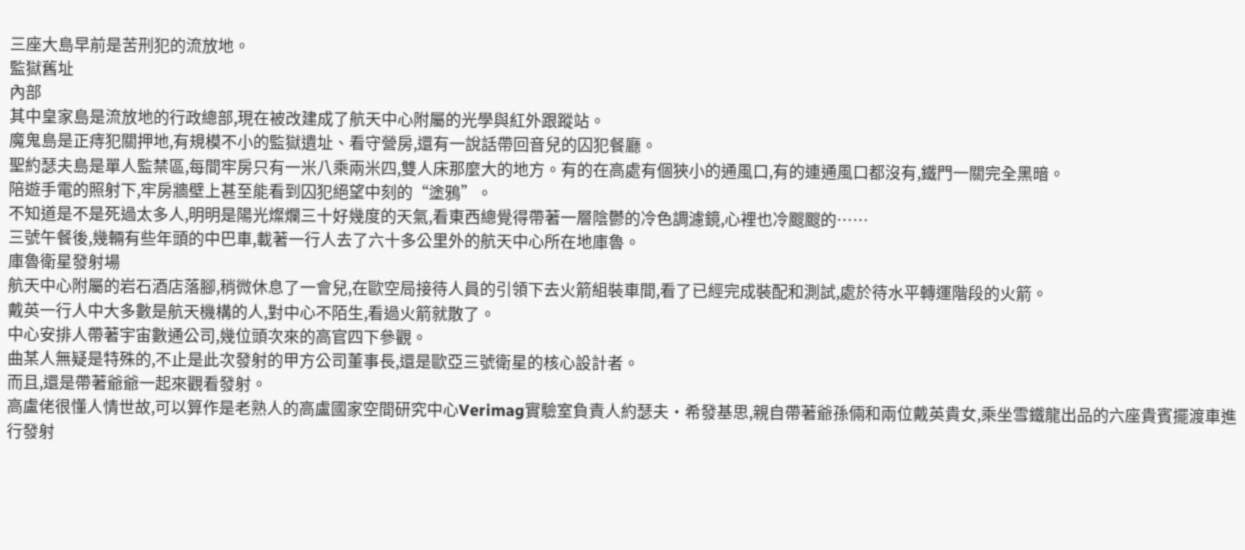三座大島早前是苦刑犯的流放地。
監獄舊址
內部
其中皇家島是流放地的行政總部,現在被改建成了航天中心附屬的光學與紅外跟蹤站。
魔鬼島是正痔犯關押地,有規模不小的監獄遺址、看守營房,還有一說話帶回音兒的囚犯餐廳。
聖約瑟夫島是單人監禁區,每間牢房只有一米八乘兩米四,雙人床那麼大的地方。有的在高處有個狹小的通風口,有的連通風口都沒有,鐵門一關完全黑暗。
陪遊手電的照射下,牢房牆壁上甚至能看到囚犯絕望中刻的“塗鴉”。
不知道是不是死過太多人,明明是陽光燦爛三十好幾度的天氣,看東西總覺得帶著一層陰鬱的冷色調濾鏡,心裡也冷颼颼的……
三號午餐後,幾輛有些年頭的中巴車,載著一行人去了六十多公里外的航天中心所在地庫魯。
庫魯衛星發射場
航天中心附屬的岩石酒店落腳,稍微休息了一會兒,在歐空局接待人員的引領下去火箭組裝車間,看了已經完成裝配和測試,處於待水平轉運階段的火箭。
戴英一行人中大多數是航天機構的人,對中心不陌生,看過火箭就散了。
中心安排人帶著宇宙數通公司,幾位頭次來的高官四下參觀。
曲某人無疑是特殊的,不止是此次發射的甲方公司董事長,還是歐亞三號衛星的核心設計者。
而且,還是帶著爺爺一起來觀看發射。
高盧佬很懂人情世故,可以算作是老熟人的高盧國家空間研究中心Verimag實驗室負責人約瑟夫·希發基思,親自帶著爺孫倆和兩位戴英貴女,乘坐雪鐵龍出品的六座貴賓擺渡車進行發射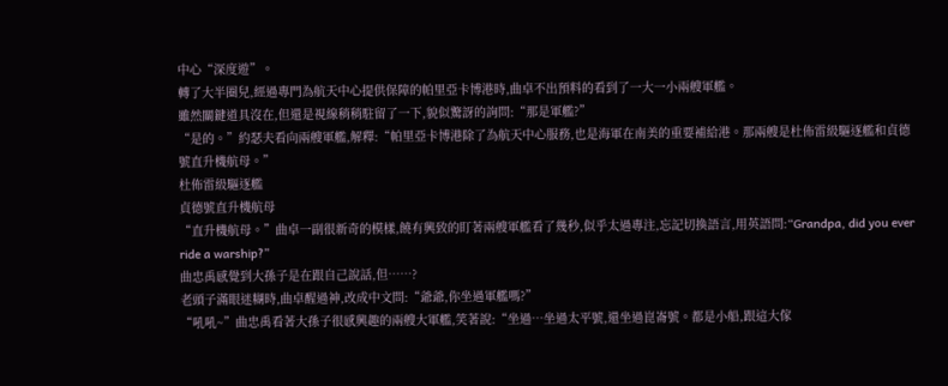中心“深度遊”。
轉了大半圈兒,經過專門為航天中心提供保障的帕里亞卡博港時,曲卓不出預料的看到了一大一小兩艘軍艦。
雖然關鍵道具沒在,但還是視線稍稍駐留了一下,貌似驚訝的詢問:“那是軍艦?”
“是的。”約瑟夫看向兩艘軍艦,解釋:“帕里亞卡博港除了為航天中心服務,也是海軍在南美的重要補給港。那兩艘是杜佈雷級驅逐艦和貞德號直升機航母。”
杜佈雷級驅逐艦
貞德號直升機航母
“直升機航母。”曲卓一副很新奇的模樣,饒有興致的盯著兩艘軍艦看了幾秒,似乎太過專注,忘記切換語言,用英語問:“Grandpa, did you ever ride a warship?”
曲忠禹感覺到大孫子是在跟自己說話,但……?
老頭子滿眼迷糊時,曲卓醒過神,改成中文問:“爺爺,你坐過軍艦嗎?”
“吼吼~”曲忠禹看著大孫子很感興趣的兩艘大軍艦,笑著說:“坐過…坐過太平號,還坐過崑崙號。都是小船,跟這大傢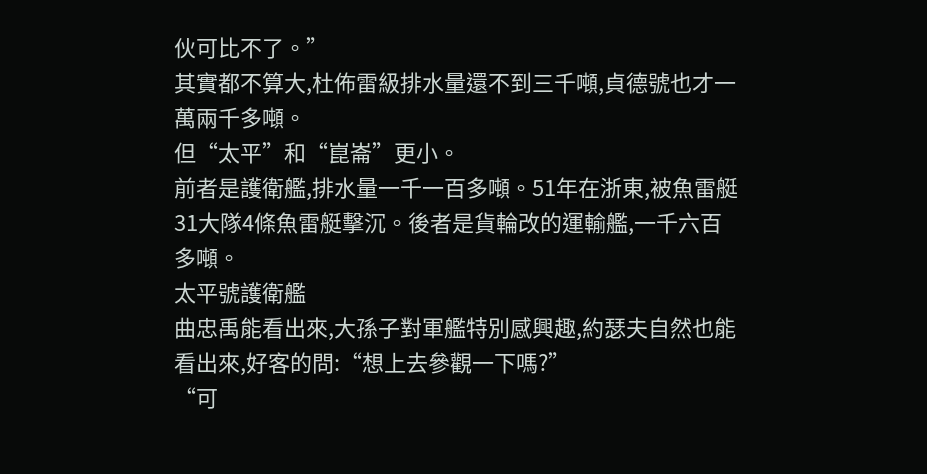伙可比不了。”
其實都不算大,杜佈雷級排水量還不到三千噸,貞德號也才一萬兩千多噸。
但“太平”和“崑崙”更小。
前者是護衛艦,排水量一千一百多噸。51年在浙東,被魚雷艇31大隊4條魚雷艇擊沉。後者是貨輪改的運輸艦,一千六百多噸。
太平號護衛艦
曲忠禹能看出來,大孫子對軍艦特別感興趣,約瑟夫自然也能看出來,好客的問:“想上去參觀一下嗎?”
“可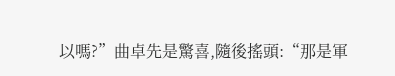以嗎?”曲卓先是驚喜,隨後搖頭:“那是軍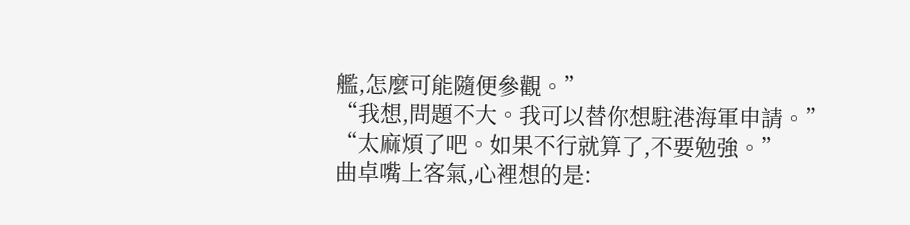艦,怎麼可能隨便參觀。”
“我想,問題不大。我可以替你想駐港海軍申請。”
“太麻煩了吧。如果不行就算了,不要勉強。”
曲卓嘴上客氣,心裡想的是: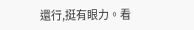還行,挺有眼力。看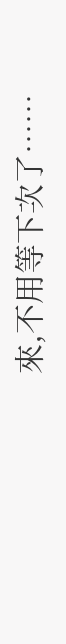來,不用等下次了……